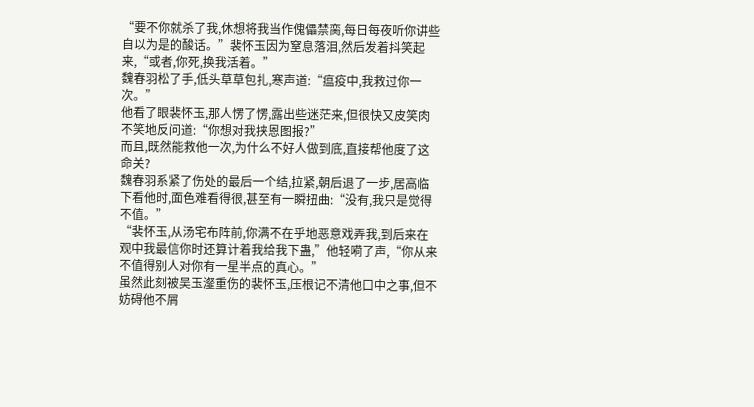“要不你就杀了我,休想将我当作傀儡禁脔,每日每夜听你讲些自以为是的酸话。”裴怀玉因为窒息落泪,然后发着抖笑起来,“或者,你死,换我活着。”
魏春羽松了手,低头草草包扎,寒声道:“瘟疫中,我救过你一次。”
他看了眼裴怀玉,那人愣了愣,露出些迷茫来,但很快又皮笑肉不笑地反问道:“你想对我挟恩图报?”
而且,既然能救他一次,为什么不好人做到底,直接帮他度了这命关?
魏春羽系紧了伤处的最后一个结,拉紧,朝后退了一步,居高临下看他时,面色难看得很,甚至有一瞬扭曲:“没有,我只是觉得不值。”
“裴怀玉,从汤宅布阵前,你满不在乎地恶意戏弄我,到后来在观中我最信你时还算计着我给我下蛊,”他轻嗬了声,“你从来不值得别人对你有一星半点的真心。”
虽然此刻被吴玉瀣重伤的裴怀玉,压根记不清他口中之事,但不妨碍他不屑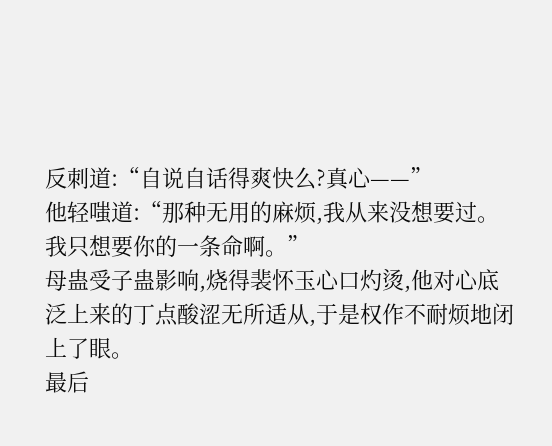反刺道:“自说自话得爽快么?真心——”
他轻嗤道:“那种无用的麻烦,我从来没想要过。我只想要你的一条命啊。”
母蛊受子蛊影响,烧得裴怀玉心口灼烫,他对心底泛上来的丁点酸涩无所适从,于是权作不耐烦地闭上了眼。
最后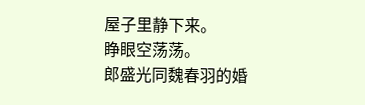屋子里静下来。
睁眼空荡荡。
郎盛光同魏春羽的婚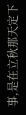事,是在立秋那天定下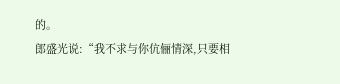的。
郎盛光说:“我不求与你伉俪情深,只要相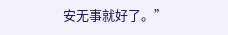安无事就好了。”